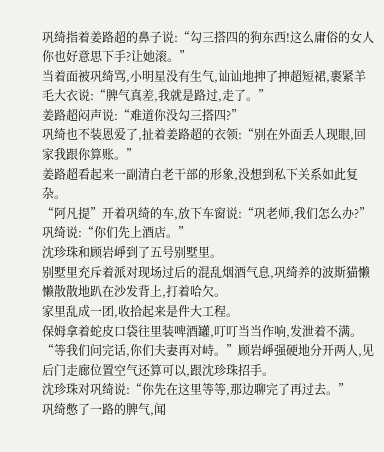巩绮指着姜路超的鼻子说:“勾三搭四的狗东西!这么庸俗的女人你也好意思下手?让她滚。”
当着面被巩绮骂,小明星没有生气,讪讪地抻了抻超短裙,裹紧羊毛大衣说:“脾气真差,我就是路过,走了。”
姜路超闷声说:“难道你没勾三搭四?”
巩绮也不装恩爱了,扯着姜路超的衣领:“别在外面丢人现眼,回家我跟你算账。”
姜路超看起来一副清白老干部的形象,没想到私下关系如此复杂。
“阿凡提”开着巩绮的车,放下车窗说:“巩老师,我们怎么办?”
巩绮说:“你们先上酒店。”
沈珍珠和顾岩崢到了五号别墅里。
别墅里充斥着派对现场过后的混乱烟酒气息,巩绮养的波斯猫懒懒散散地趴在沙发背上,打着哈欠。
家里乱成一团,收拾起来是件大工程。
保姆拿着蛇皮口袋往里装啤酒罐,叮叮当当作响,发泄着不满。
“等我们问完话,你们夫妻再对峙。”顾岩崢强硬地分开两人,见后门走廊位置空气还算可以,跟沈珍珠招手。
沈珍珠对巩绮说:“你先在这里等等,那边聊完了再过去。”
巩绮憋了一路的脾气,闻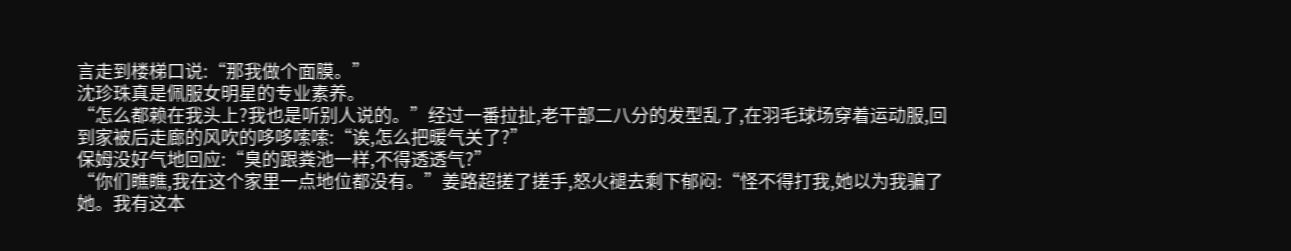言走到楼梯口说:“那我做个面膜。”
沈珍珠真是佩服女明星的专业素养。
“怎么都赖在我头上?我也是听别人说的。”经过一番拉扯,老干部二八分的发型乱了,在羽毛球场穿着运动服,回到家被后走廊的风吹的哆哆嗦嗦:“诶,怎么把暖气关了?”
保姆没好气地回应:“臭的跟粪池一样,不得透透气?”
“你们瞧瞧,我在这个家里一点地位都没有。”姜路超搓了搓手,怒火褪去剩下郁闷:“怪不得打我,她以为我骗了她。我有这本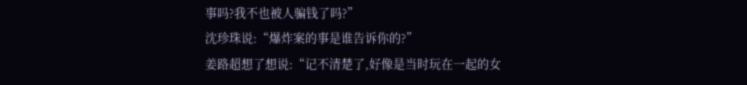事吗?我不也被人骗钱了吗?”
沈珍珠说:“爆炸案的事是谁告诉你的?”
姜路超想了想说:“记不清楚了,好像是当时玩在一起的女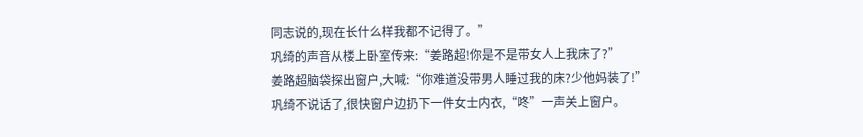同志说的,现在长什么样我都不记得了。”
巩绮的声音从楼上卧室传来:“姜路超!你是不是带女人上我床了?”
姜路超脑袋探出窗户,大喊:“你难道没带男人睡过我的床?少他妈装了!”
巩绮不说话了,很快窗户边扔下一件女士内衣,“咚”一声关上窗户。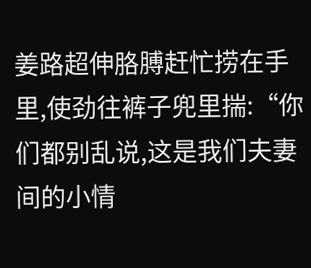姜路超伸胳膊赶忙捞在手里,使劲往裤子兜里揣:“你们都别乱说,这是我们夫妻间的小情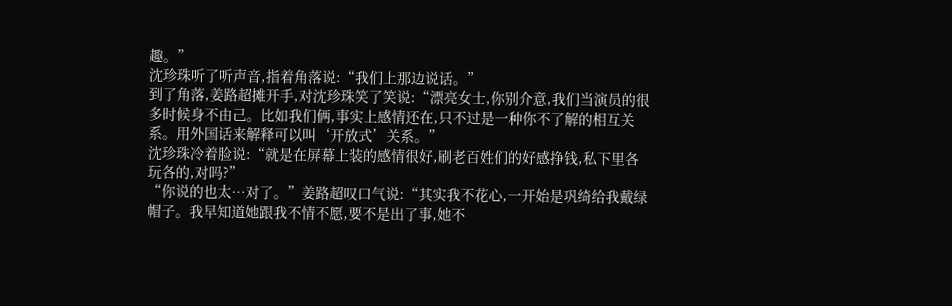趣。”
沈珍珠听了听声音,指着角落说:“我们上那边说话。”
到了角落,姜路超摊开手,对沈珍珠笑了笑说:“漂亮女士,你别介意,我们当演员的很多时候身不由己。比如我们俩,事实上感情还在,只不过是一种你不了解的相互关系。用外国话来解释可以叫‘开放式’关系。”
沈珍珠冷着脸说:“就是在屏幕上装的感情很好,刷老百姓们的好感挣钱,私下里各玩各的,对吗?”
“你说的也太…对了。”姜路超叹口气说:“其实我不花心,一开始是巩绮给我戴绿帽子。我早知道她跟我不情不愿,要不是出了事,她不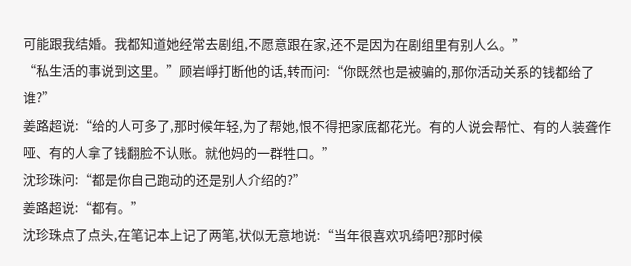可能跟我结婚。我都知道她经常去剧组,不愿意跟在家,还不是因为在剧组里有别人么。”
“私生活的事说到这里。”顾岩崢打断他的话,转而问:“你既然也是被骗的,那你活动关系的钱都给了谁?”
姜路超说:“给的人可多了,那时候年轻,为了帮她,恨不得把家底都花光。有的人说会帮忙、有的人装聋作哑、有的人拿了钱翻脸不认账。就他妈的一群牲口。”
沈珍珠问:“都是你自己跑动的还是别人介绍的?”
姜路超说:“都有。”
沈珍珠点了点头,在笔记本上记了两笔,状似无意地说:“当年很喜欢巩绮吧?那时候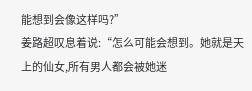能想到会像这样吗?”
姜路超叹息着说:“怎么可能会想到。她就是天上的仙女,所有男人都会被她迷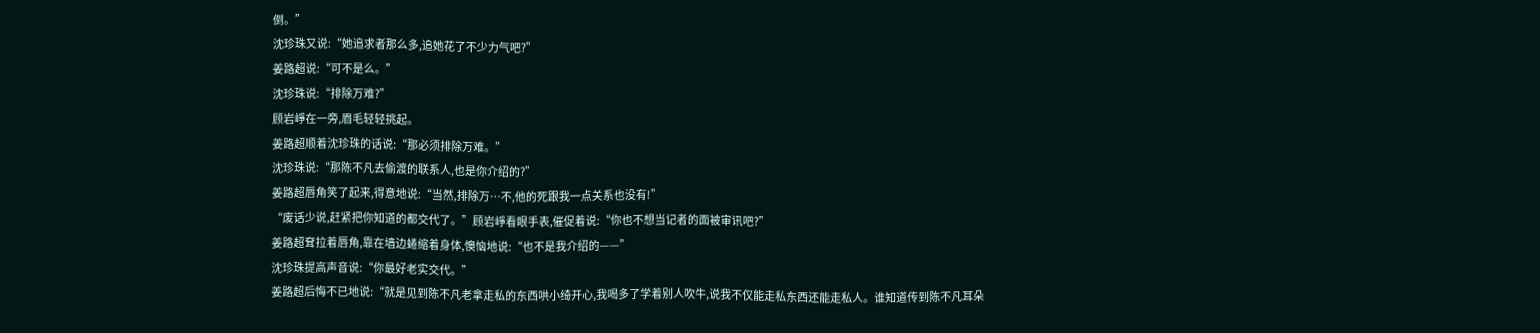倒。”
沈珍珠又说:“她追求者那么多,追她花了不少力气吧?”
姜路超说:“可不是么。”
沈珍珠说:“排除万难?”
顾岩崢在一旁,眉毛轻轻挑起。
姜路超顺着沈珍珠的话说:“那必须排除万难。”
沈珍珠说:“那陈不凡去偷渡的联系人,也是你介绍的?”
姜路超唇角笑了起来,得意地说:“当然,排除万…不,他的死跟我一点关系也没有!”
“废话少说,赶紧把你知道的都交代了。”顾岩崢看眼手表,催促着说:“你也不想当记者的面被审讯吧?”
姜路超耷拉着唇角,靠在墙边蜷缩着身体,懊恼地说:“也不是我介绍的——”
沈珍珠提高声音说:“你最好老实交代。”
姜路超后悔不已地说:“就是见到陈不凡老拿走私的东西哄小绮开心,我喝多了学着别人吹牛,说我不仅能走私东西还能走私人。谁知道传到陈不凡耳朵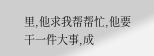里,他求我帮帮忙,他要干一件大事,成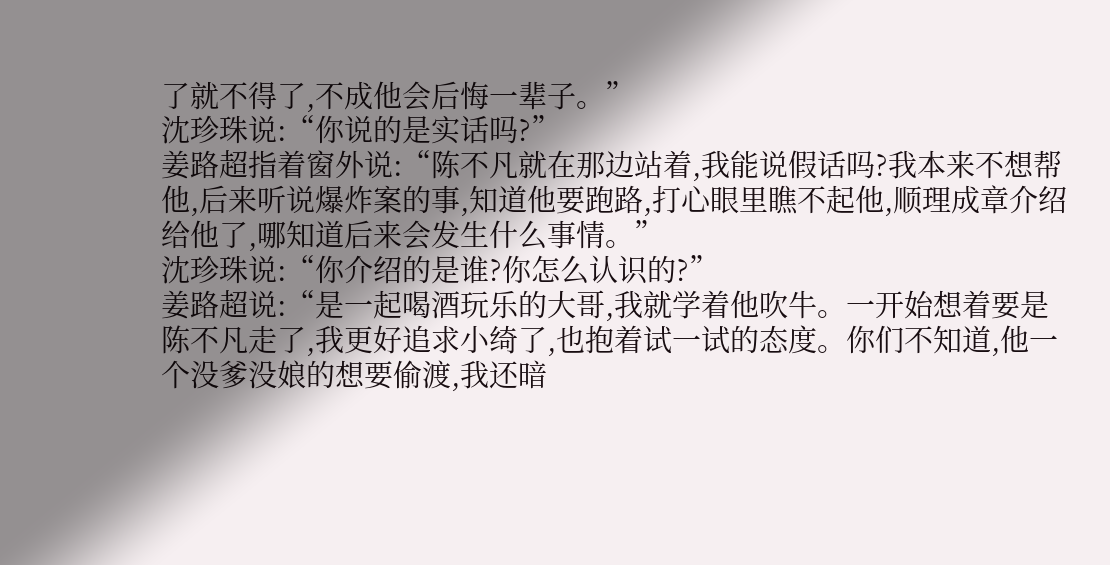了就不得了,不成他会后悔一辈子。”
沈珍珠说:“你说的是实话吗?”
姜路超指着窗外说:“陈不凡就在那边站着,我能说假话吗?我本来不想帮他,后来听说爆炸案的事,知道他要跑路,打心眼里瞧不起他,顺理成章介绍给他了,哪知道后来会发生什么事情。”
沈珍珠说:“你介绍的是谁?你怎么认识的?”
姜路超说:“是一起喝酒玩乐的大哥,我就学着他吹牛。一开始想着要是陈不凡走了,我更好追求小绮了,也抱着试一试的态度。你们不知道,他一个没爹没娘的想要偷渡,我还暗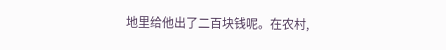地里给他出了二百块钱呢。在农村,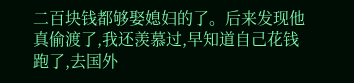二百块钱都够娶媳妇的了。后来发现他真偷渡了,我还羡慕过,早知道自己花钱跑了,去国外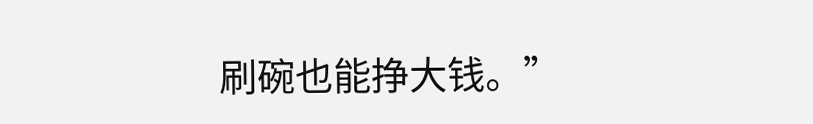刷碗也能挣大钱。”